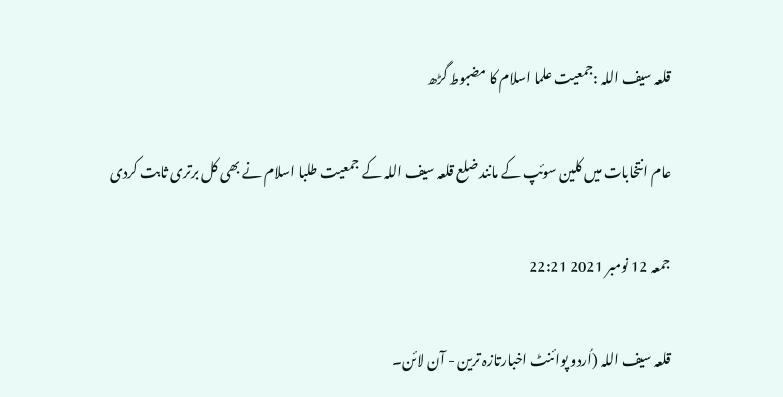قلعہ سیف اللہ :جمعیت علما اسلام کا مضبوط گڑھ

عام انتخابات میں کلین سوئپ کے مانند ضلع قلعہ سیف اللہ کے جمعیت طلبا اسلام نے بھی کل برتری ثابت کردی

جمعہ 12 نومبر 2021 22:21

قلعہ سیف اللہ (اُردو پوائنٹ اخبارتازہ ترین - آن لائن۔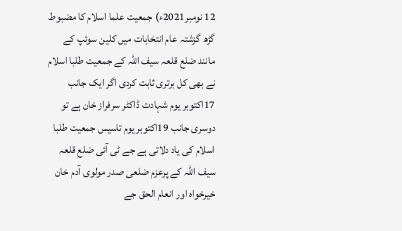12 نومبر2021ء) جمعیت علما اسلام کا مضبوط گڑھ گزشتہ عام انتخابات میں کلین سوئپ کے مانند ضلع قلعہ سیف اللہ کے جمعیت طلبا اسلام نے بھی کل برتری ثابت کردی اگر ایک جانب 17اکتوبر یوم شہادت ڈاکٹر سرفراز خان ہے تو دوسری جانب 19اکتوبر یوم تاسیس جمعیت طلبا اسلام کی یاد دلاتی ہے جے ٹی آئی ضلع قلعہ سیف اللہ کے پرعزم ضلعی صدر مولوی آدم خان خیرخواہ اور انعام الحق جے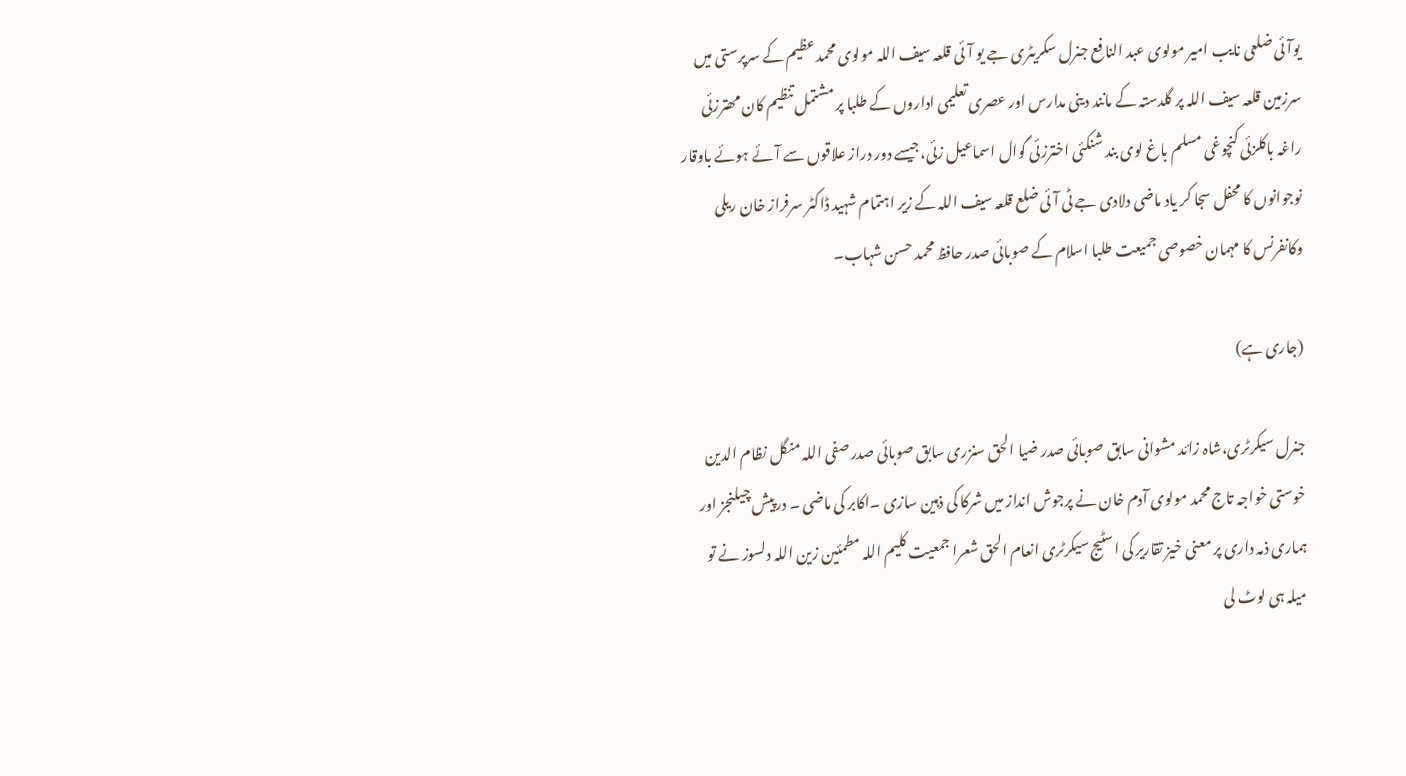یوآئی ضلعی نایب امیر مولوی عبد النافع جنرل سکریٹری جے یو آئی قلعہ سیف اللہ مولوی محمد عظیم کے سرپرستی میں سرزمین قلعہ سیف اللہ پر گلدستہ کے مانند دینی مدارس اور عصری تعلیمی اداروں کے طلبا پر مشتمل تنظیم کان مھترزئی راغہ باکلزئی کنچوغی مسلم باغ لوی بند شنکئی اخترزئی گوال اسماعیل زئی،جیسے دور دراز علاقوں سے آئے ہوئے باوقار نوجوانوں کا محفل سجا کر یاد ماضی دلادی جے ٹی آئی ضلع قلعہ سیف اللہ کے زیر اہتمام شہید ڈاکٹر سرفراز خان ریلی وکانفرنس کا مہمان خصوصی جمیعت طلبا اسلام کے صوبائی صدر حافظ محمد حسن شہاب۔

(جاری ہے)

جنرل سیکرٹری،شاہ زائد مشوانی سابق صوبائی صدر ضیا الحق سنزری سابق صوبائی صدر صفی اللہ منگل نظام الدین خوستی خواجہ تاج محمد مولوی آدم خان نے پرجوش انداز میں شرکا کی ذہین سازی ۔اکابر کی ماضی ۔ درپیش چیلنجز اور ہماری ذمہ داری پر معنی خیز تقاریر کی اسٹیج سیکرٹری انعام الحق شعرا جمعیت کلیم اللہ مطمئین زین اللہ دلسوز نے تو میلہ ہی لوٹ لی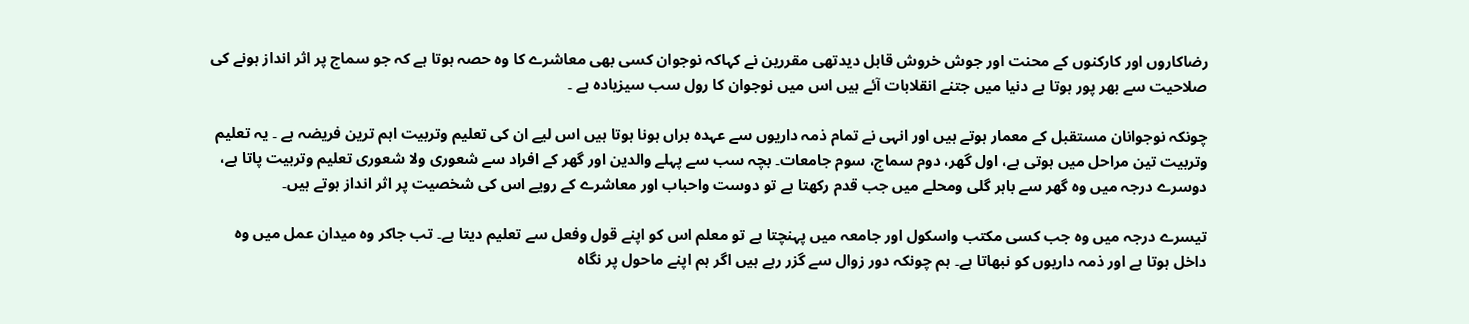رضاکاروں اور کارکنوں کے محنت اور جوش خروش قابل دیدتھی مقررین نے کہاکہ نوجوان کسی بھی معاشرے کا وہ حصہ ہوتا ہے کہ جو سماج پر اثر انداز ہونے کی صلاحیت سے بھر پور ہوتا ہے دنیا میں جتنے انقلابات آئے ہیں اس میں نوجوان کا رول سب سیزیادہ ہے ۔

چونکہ نوجوانان مستقبل کے معمار ہوتے ہیں اور انہی نے تمام ذمہ داریوں سے عہدہ براں ہونا ہوتا ہیں اس لیے ان کی تعلیم وتربیت اہم ترین فریضہ ہے ۔ یہ تعلیم وتربیت تین مراحل میں ہوتی ہے، اول گھر، دوم سماج، سوم جامعات۔ بچہ سب سے پہلے والدین اور گھر کے افراد سے شعوری ولا شعوری تعلیم وتربیت پاتا ہے، دوسرے درجہ میں وہ گھر سے باہر گلی ومحلے میں جب قدم رکھتا ہے تو دوست واحباب اور معاشرے کے رویے اس کی شخصیت پر اثر انداز ہوتے ہیں۔

تیسرے درجہ میں وہ جب کسی مکتب واسکول اور جامعہ میں پہنچتا ہے تو معلم اس کو اپنے قول وفعل سے تعلیم دیتا ہے۔ تب جاکر وہ میدان عمل میں وہ داخل ہوتا ہے اور ذمہ داریوں کو نبھاتا ہے۔ ہم چونکہ دور زوال سے گزر رہے ہیں اگر ہم اپنے ماحول پر نگاہ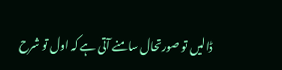ڈالیں تو صورتحال سامنے آتی ہے کہ اول تو شرح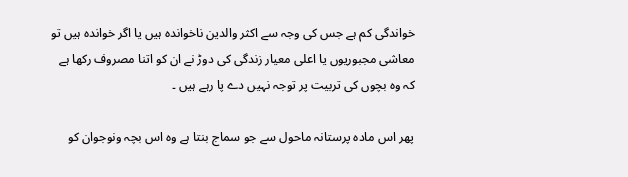خواندگی کم ہے جس کی وجہ سے اکثر والدین ناخواندہ ہیں یا اگر خواندہ ہیں تو معاشی مجبوریوں یا اعلی معیار زندگی کی دوڑ نے ان کو اتنا مصروف رکھا ہے کہ وہ بچوں کی تربیت پر توجہ نہیں دے پا رہے ہیں ۔

پھر اس مادہ پرستانہ ماحول سے جو سماج بنتا ہے وہ اس بچہ ونوجوان کو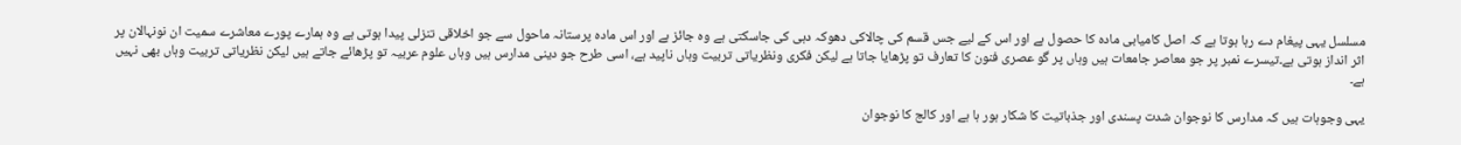مسلسل یہی پیغام دے رہا ہوتا ہے کہ اصل کامیابی مادہ کا حصول ہے اور اس کے لیے جس قسم کی چالاکی دھوکہ دہی کی جاسکتی ہے وہ جائز ہے اور اس مادہ پرستانہ ماحول سے جو اخلاقی تنزلی پیدا ہوتی ہے وہ ہمارے پورے معاشرے سمیت ان نونہالان پر اثر انداز ہوتی ہے۔تیسرے نمبر پر جو معاصر جامعات ہیں وہاں پر گو عصری فنون کا تعارف تو پڑھایا جاتا ہے لیکن فکری ونظریاتی تربیت وہاں ناپید ہے، اسی طرح جو دینی مدارس ہیں وہاں علوم عربیہ تو پڑھائے جاتے ہیں لیکن نظریاتی تربیت وہاں بھی نہیں ہے۔

یہی وجوہات ہیں کہ مدارس کا نوجوان شدت پسندی اور جذباتیت کا شکار ہور ہا ہے اور کالج کا نوجوان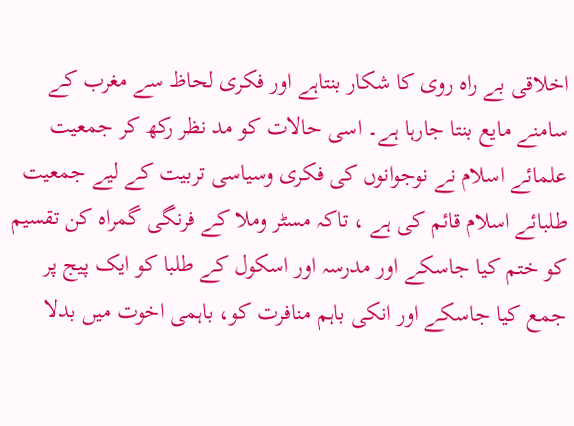اخلاقی بے راہ روی کا شکار بنتاہے اور فکری لحاظ سے مغرب کے سامنے مایع بنتا جارہا ہے۔ اسی حالات کو مد نظر رکھ کر جمعیت علمائے اسلام نے نوجوانوں کی فکری وسیاسی تربیت کے لیے جمعیت طلبائے اسلام قائم کی ہے ، تاکہ مسٹر وملا کے فرنگی گمراہ کن تقسیم کو ختم کیا جاسکے اور مدرسہ اور اسکول کے طلبا کو ایک پیج پر جمع کیا جاسکے اور انکی باہم منافرت کو، باہمی اخوت میں بدلا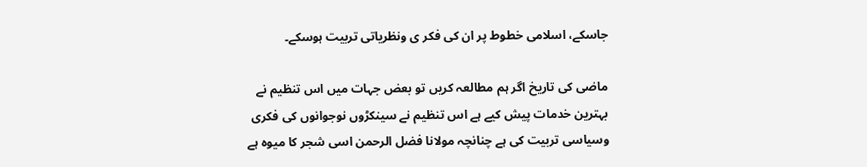جاسکے، اسلامی خطوط پر ان کی فکر ی ونظریاتی تربیت ہوسکے۔

ماضی کی تاریخ اگر ہم مطالعہ کریں تو بعض جہات میں اس تنظیم نے بہترین خدمات پیش کیے ہے اس تنظیم نے سینکڑوں نوجوانوں کی فکری وسیاسی تربیت کی ہے چنانچہ مولانا فضل الرحمن اسی شجر کا میوہ ہے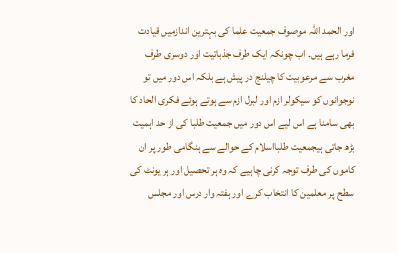اور الحمد اللہ موصوف جمعیت علما کی بہترین اندازمیں قیادت فرما رہے ہیں۔ اب چونکہ ایک طرف جذباتیت اور دوسری طرف مغرب سے مرعوبیت کا چیلنج در پیش ہے بلکہ اس دور میں تو نوجوانوں کو سیکولر ازم اور لبرل ازم سے ہوتے ہوئے فکری الحاد کا بھی سامنا ہے اس لیے اس دور میں جمعیت طلبا کی از حد اہمیت بڑھ جاتی ہیجمعیت طلبااسلام کے حوالے سے ہنگامی طور پر ان کاموں کی طرف توجہ کرنی چاہیے کہ وہ ہر تحصیل اور ہر یونٹ کی سطح پر معلمین کا انتخاب کرے اور ہفتہ وار درس اور مجلس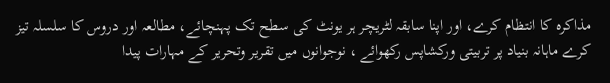مذاکرہ کا انتظام کرے، اور اپنا سابقہ لٹریچر ہر یونٹ کی سطح تک پہنچائے، مطالعہ اور دروس کا سلسلہ تیز کرے ماہانہ بنیاد پر تربیتی ورکشاپس رکھوائے ، نوجوانوں میں تقریر وتحریر کے مہارات پیدا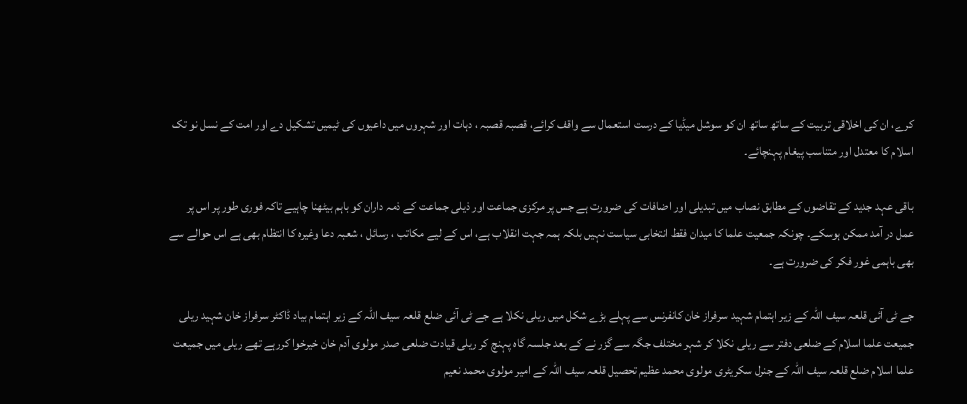کرے، ان کی اخلاقی تربیت کے ساتھ ساتھ ان کو سوشل میڈیا کے درست استعمال سے واقف کرائے، قصبہ قصبہ ، دہات اور شہروں میں داعیوں کی ٹیمیں تشکیل دے اور امت کے نسل نو تک اسلام کا معتدل اور متناسب پیغام پہنچائے۔

باقی عہد جدید کے تقاضوں کے مطابق نصاب میں تبدیلی اور اضافات کی ضرورت ہے جس پر مرکزی جماعت اور ذیلی جماعت کے ذمہ داران کو باہم بیٹھنا چاہیے تاکہ فوری طور پر اس پر عمل در آمد ممکن ہوسکے۔ چونکہ جمعیت علما کا میدان فقط انتخابی سیاست نہیں بلکہ ہمہ جہت انقلاب ہے، اس کے لیے مکاتب ، رسائل ، شعبہ دعا وغیرہ کا انتظام بھی ہے اس حوالے سے بھی باہمی غور فکر کی ضرورت ہے۔

جے ٹی آئی قلعہ سیف اللہ کے زیر اہتمام شہید سرفراز خان کانفرنس سے پہلے بڑے شکل میں ریلی نکلا ہے جے ٹی آئی ضلع قلعہ سیف اللہ کے زیر اہتمام بیاد ڈاکٹر سرفراز خان شہید ریلی جمیعت علما اسلام کے ضلعی دفتر سے ریلی نکلا کر شہر مختلف جگہ سے گزر نے کے بعد جلسہ گاہ پہنچ کر ریلی قیادت ضلعی صدر مولوی آدم خان خیرخوا کررہے تھے ریلی میں جمیعت علما اسلام ضلع قلعہ سیف اللہ کے جنرل سکریٹری مولوی محمد عظیم تحصیل قلعہ سیف اللہ کے امیر مولوی محمد نعیم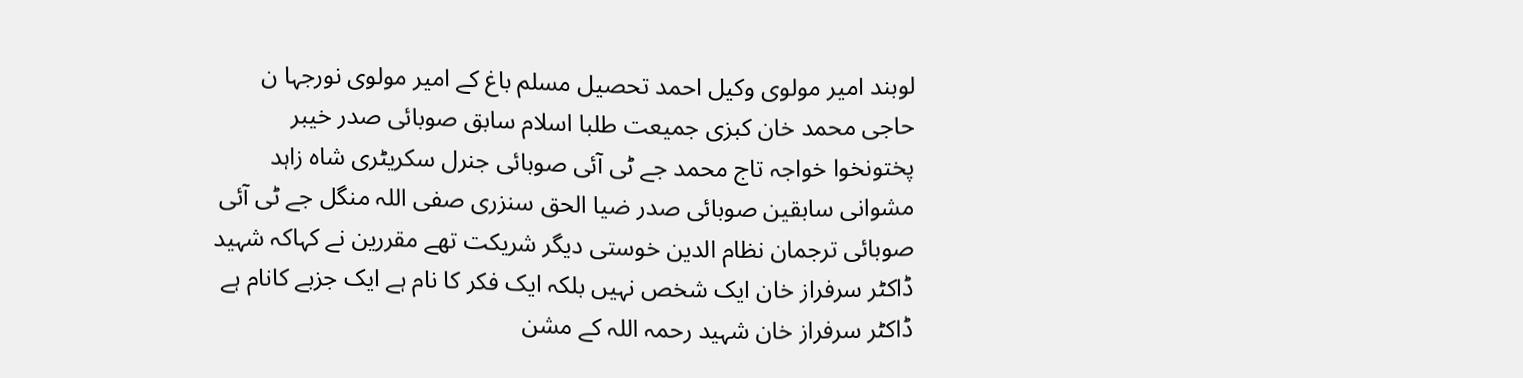لوبند امیر مولوی وکیل احمد تحصیل مسلم باغ کے امیر مولوی نورجہا ن حاجی محمد خان کبزی جمیعت طلبا اسلام سابق صوبائی صدر خیبر پختونخوا خواجہ تاج محمد جے ٹی آئی صوبائی جنرل سکریٹری شاہ زاہد مشوانی سابقین صوبائی صدر ضیا الحق سنزری صفی اللہ منگل جے ٹی آئی صوبائی ترجمان نظام الدین خوستی دیگر شریکت تھے مقررین نے کہاکہ شہید ڈاکٹر سرفراز خان ایک شخص نہیں بلکہ ایک فکر کا نام ہے ایک جزبے کانام ہے ڈاکٹر سرفراز خان شہید رحمہ اللہ کے مشن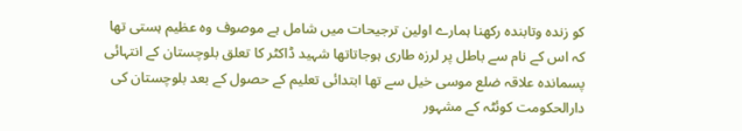کو زندہ وتابندہ رکھنا ہمارے اولین ترجیحات میں شامل ہے موصوف وہ عظیم ہستی تھا کہ اس کے نام سے باطل پر لرزہ طاری ہوجاتاتھا شہید ڈاکٹر کا تعلق بلوچستان کے انتہائی پسماندہ علاقہ ضلع موسی خیل سے تھا ابتدائی تعلیم کے حصول کے بعد بلوچستان کی دارالحکومت کوئٹہ کے مشہور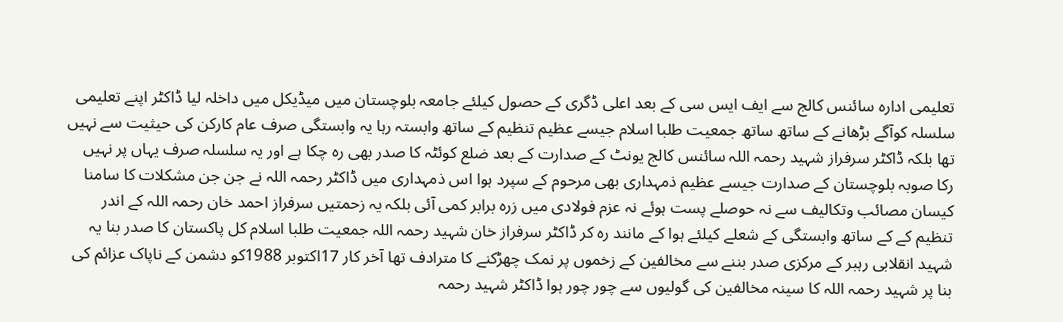تعلیمی ادارہ سائنس کالج سے ایف ایس سی کے بعد اعلی ڈگری کے حصول کیلئے جامعہ بلوچستان میں میڈیکل میں داخلہ لیا ڈاکٹر اپنے تعلیمی سلسلہ کوآگے بڑھانے کے ساتھ ساتھ جمعیت طلبا اسلام جیسے عظیم تنظیم کے ساتھ وابستہ رہا یہ وابستگی صرف عام کارکن کی حیثیت سے نہیں تھا بلکہ ڈاکٹر سرفراز شہید رحمہ اللہ سائنس کالج یونٹ کے صدارت کے بعد ضلع کوئٹہ کا صدر بھی رہ چکا ہے اور یہ سلسلہ صرف یہاں پر نہیں رکا صوبہ بلوچستان کے صدارت جیسے عظیم ذمہداری بھی مرحوم کے سپرد ہوا اس ذمہداری میں ڈاکٹر رحمہ اللہ نے جن جن مشکلات کا سامنا کیسان مصائب وتکالیف سے نہ حوصلے پست ہوئے نہ عزم فولادی میں زرہ برابر کمی آئی بلکہ یہ زحمتیں سرفراز احمد خان رحمہ اللہ کے اندر تنظیم کے کے ساتھ وابستگی کے شعلے کیلئے ہوا کے مانند رہ کر ڈاکٹر سرفراز خان شہید رحمہ اللہ جمعیت طلبا اسلام کل پاکستان کا صدر بنا یہ شہید انقلابی رہبر کے مرکزی صدر بننے سے مخالفین کے زخموں پر نمک چھڑکنے کا مترادف تھا آخر کار 17اکتوبر 1988کو دشمن کے ناپاک عزائم کی بنا پر شہید رحمہ اللہ کا سینہ مخالفین کی گولیوں سے چور چور ہوا ڈاکٹر شہید رحمہ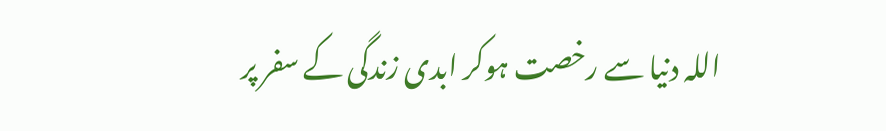اللہ دنیا سے رخصت ہوکر ابدی زندگی کے سفر پر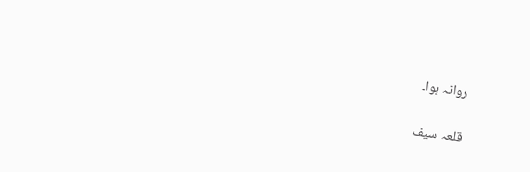روانہ ہوا۔

قلعہ سیف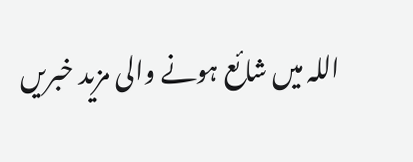اللہ میں شائع ہونے والی مزید خبریں